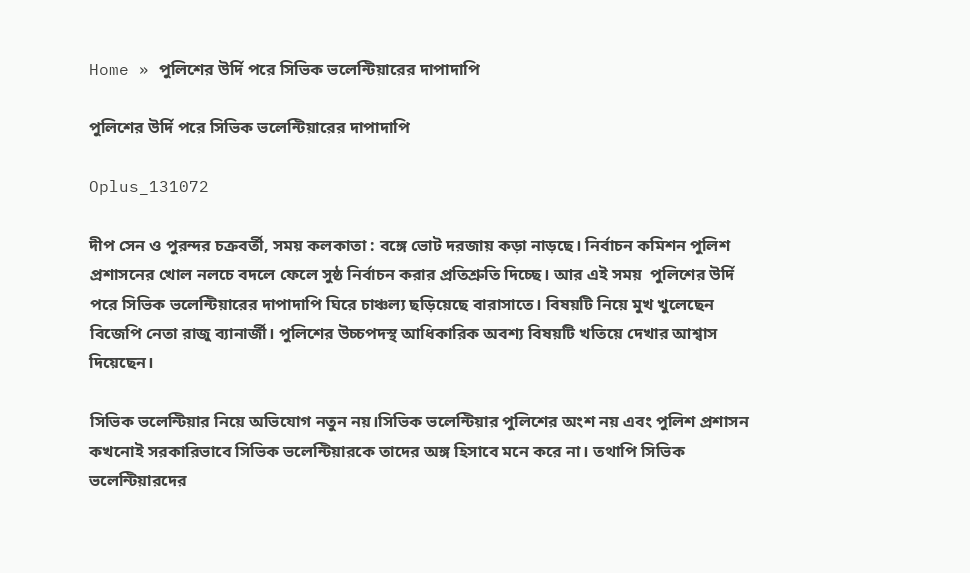Home » পুলিশের উর্দি পরে সিভিক ভলেন্টিয়ারের দাপাদাপি

পুলিশের উর্দি পরে সিভিক ভলেন্টিয়ারের দাপাদাপি

Oplus_131072

দীপ সেন ও পুরন্দর চক্রবর্তী, সময় কলকাতা : বঙ্গে ভোট দরজায় কড়া নাড়ছে। নির্বাচন কমিশন পুলিশ প্রশাসনের খোল নলচে বদলে ফেলে সুষ্ঠ নির্বাচন করার প্রতিশ্রুতি দিচ্ছে। আর এই সময়  পুলিশের উর্দি পরে সিভিক ভলেন্টিয়ারের দাপাদাপি ঘিরে চাঞ্চল্য ছড়িয়েছে বারাসাতে। বিষয়টি নিয়ে মুখ খুলেছেন বিজেপি নেতা রাজু ব্যানার্জী। পুলিশের উচ্চপদস্থ আধিকারিক অবশ্য বিষয়টি খতিয়ে দেখার আশ্বাস দিয়েছেন।

সিভিক ভলেন্টিয়ার নিয়ে অভিযোগ নতুন নয়।সিভিক ভলেন্টিয়ার পুলিশের অংশ নয় এবং পুলিশ প্রশাসন কখনোই সরকারিভাবে সিভিক ভলেন্টিয়ারকে তাদের অঙ্গ হিসাবে মনে করে না। তথাপি সিভিক ভলেন্টিয়ারদের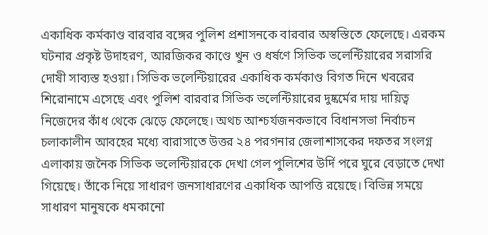একাধিক কর্মকাণ্ড বারবার বঙ্গের পুলিশ প্রশাসনকে বারবার অস্বস্তিতে ফেলেছে। এরকম ঘটনার প্রকৃষ্ট উদাহরণ, আরজিকর কাণ্ডে খুন ও ধর্ষণে সিভিক ভলেন্টিয়ারের সরাসরি দোষী সাব্যস্ত হওয়া। সিভিক ভলেন্টিয়ারের একাধিক কর্মকাণ্ড বিগত দিনে খবরের শিরোনামে এসেছে এবং পুলিশ বারবার সিভিক ভলেন্টিয়ারের দুষ্কর্মের দায় দায়িত্ব নিজেদের কাঁধ থেকে ঝেড়ে ফেলেছে। অথচ আশ্চর্যজনকভাবে বিধানসভা নির্বাচন চলাকালীন আবহের মধ্যে বারাসাতে উত্তর ২৪ পরগনার জেলাশাসকের দফতর সংলগ্ন এলাকায় জনৈক সিভিক ভলেন্টিয়ারকে দেখা গেল পুলিশের উর্দি পরে ঘুরে বেড়াতে দেখা গিয়েছে। তাঁকে নিয়ে সাধারণ জনসাধারণের একাধিক আপত্তি রয়েছে। বিভিন্ন সময়ে সাধারণ মানুষকে ধমকানো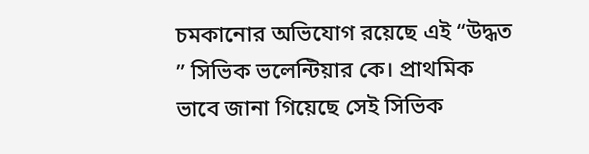চমকানোর অভিযোগ রয়েছে এই “উদ্ধত ” সিভিক ভলেন্টিয়ার কে। প্রাথমিক ভাবে জানা গিয়েছে সেই সিভিক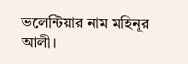ভলেন্টিয়ার নাম মহিনূর আলী।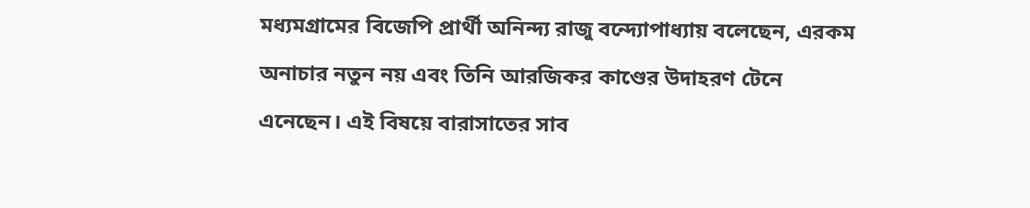মধ্যমগ্রামের বিজেপি প্রার্থী অনিন্দ্য রাজু বন্দ্যোপাধ্যায় বলেছেন, এরকম অনাচার নতুন নয় এবং তিনি আরজিকর কাণ্ডের উদাহরণ টেনে এনেছেন। এই বিষয়ে বারাসাতের সাব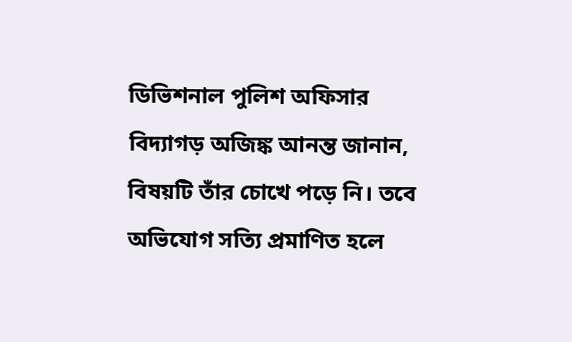ডিভিশনাল পুলিশ অফিসার বিদ্যাগড় অজিঙ্ক আনন্ত জানান, বিষয়টি তাঁর চোখে পড়ে নি। তবে অভিযোগ সত্যি প্রমাণিত হলে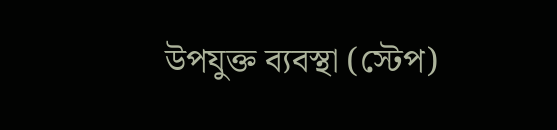উপযুক্ত ব্যবস্থা (স্টেপ)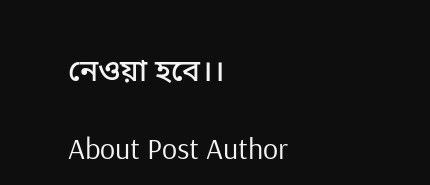নেওয়া হবে।।

About Post Author